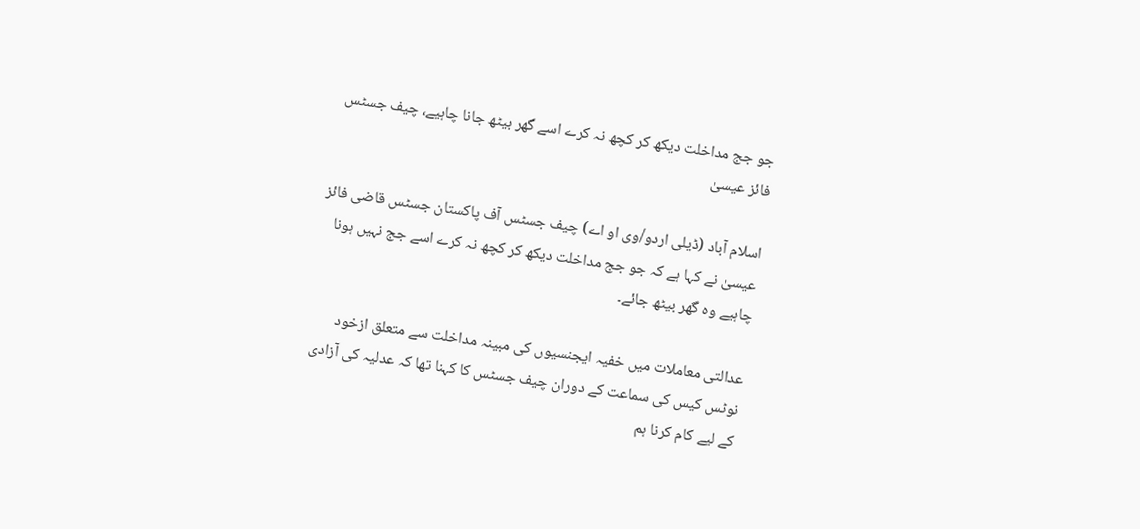جو جج مداخلت دیکھ کر کچھ نہ کرے اسے گھر بیٹھ جانا چاہیے، چیف جسٹس فائز عیسیٰ

اسلام آباد (ڈیلی اردو/وی او اے) چیف جسٹس آف پاکستان جسٹس قاضی فائز عیسیٰ نے کہا ہے کہ جو جج مداخلت دیکھ کر کچھ نہ کرے اسے جج نہیں ہونا چاہیے وہ گھر بیٹھ جائے۔

عدالتی معاملات میں خفیہ ایجنسیوں کی مبینہ مداخلت سے متعلق ازخود نوٹس کیس کی سماعت کے دوران چیف جسٹس کا کہنا تھا کہ عدلیہ کی آزادی کے لیے کام کرنا ہم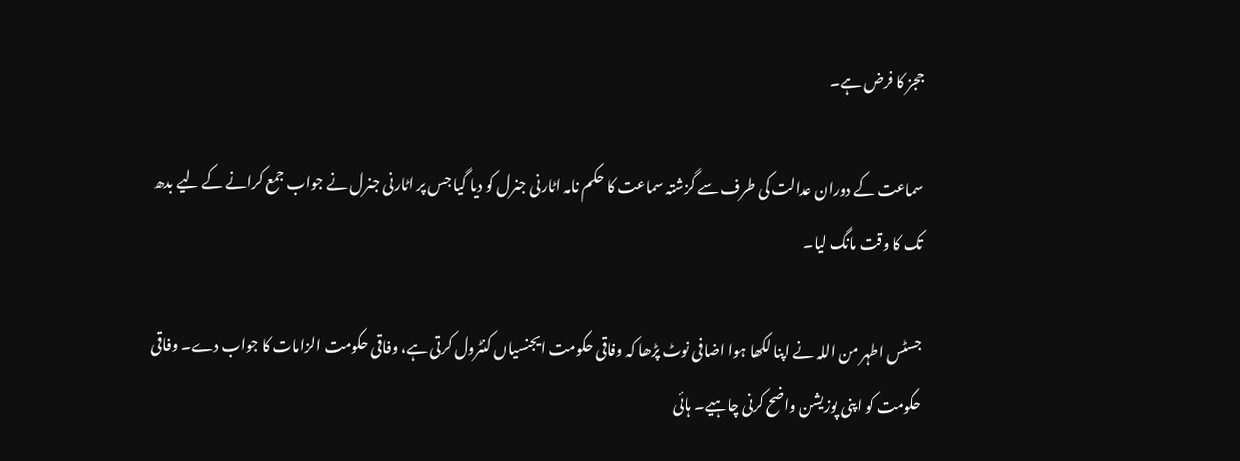ججز کا فرض ہے۔

سماعت کے دوران عدالت کی طرف سے گزشتہ سماعت کا حکم نامہ اٹارنی جنرل کو دیا گیا جس پر اٹارنی جنرل نے جواب جمع کرانے کے لیے بدھ تک کا وقت مانگ لیا۔

جسٹس اطہر من اللہ نے اپنا لکھا ہوا اضافی نوٹ پڑھا کہ وفاقی حکومت ایجنسیاں کنٹرول کرتی ہے، وفاقی حکومت الزامات کا جواب دے۔ وفاقی حکومت کو اپنی پوزیشن واضح کرنی چاہیے۔ ہائی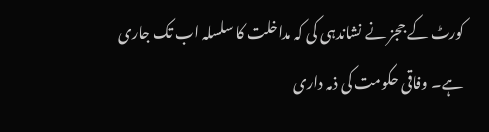کورٹ کے ججز نے نشاندہی کی کہ مداخلت کا سلسلہ اب تک جاری ہے۔ وفاقی حکومت کی ذمہ داری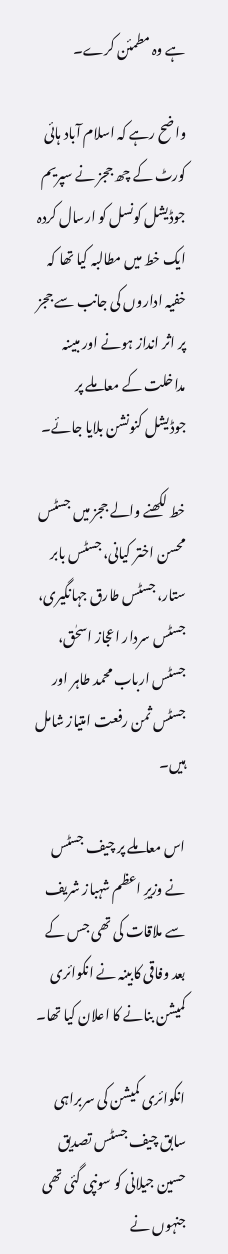ہے وہ مطمئن کرے۔

واضح رہے کہ اسلام آباد ہائی کورٹ کے چھ ججز نے سپریم جوڈیشل کونسل کو ارسال کردہ ایک خط میں مطالبہ کیا تھا کہ خفیہ اداروں کی جانب سے ججز پر اثر انداز ہونے اور مبینہ مداخلت کے معاملے پر جوڈیشل کنونشن بلایا جائے۔

خط لکھنے والے ججز میں جسٹس محسن اختر کیانی، جسٹس بابر ستار، جسٹس طارق جہانگیری، جسٹس سردار اعجاز اسحٰق، جسٹس ارباب محمد طاہر اور جسٹس ثمن رفعت امتیاز شامل ہیں۔

اس معاملے پر چیف جسٹس نے وزیرِ اعظم شہباز شریف سے ملاقات کی تھی جس کے بعد وفاقی کابینہ نے انکوائری کمیشن بنانے کا اعلان کیا تھا۔

انکوائری کمیشن کی سربراہی سابق چیف جسٹس تصدیق حسین جیلانی کو سونپی گئی تھی جنہوں نے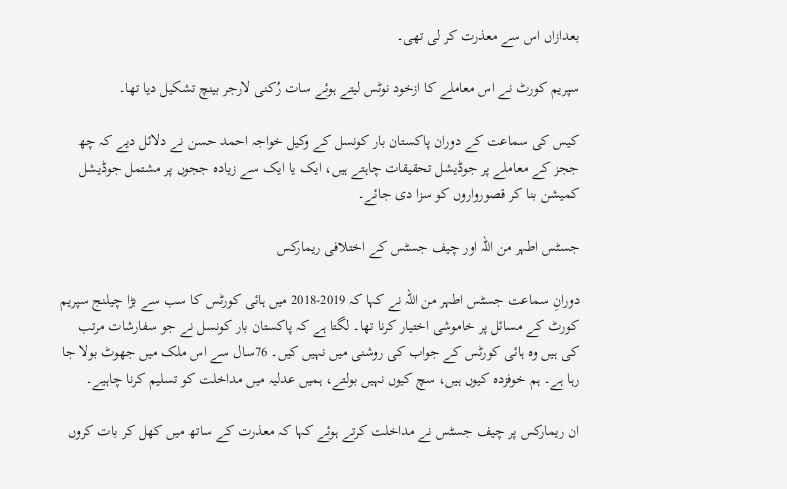بعدازاں اس سے معذرت کر لی تھی۔

سپریم کورٹ نے اس معاملے کا ازخود نوٹس لیتے ہوئے سات رُکنی لارجر بینچ تشکیل دیا تھا۔

کیس کی سماعت کے دوران پاکستان بار کونسل کے وکیل خواجہ احمد حسن نے دلائل دیے کہ چھ ججز کے معاملے پر جوڈیشل تحقیقات چاہتے ہیں، ایک یا ایک سے زیادہ ججوں پر مشتمل جوڈیشل کمیشن بنا کر قصورواروں کو سزا دی جائے۔

جسٹس اطہر من اللہ اور چیف جسٹس کے اختلافی ریمارکس

دورانِ سماعت جسٹس اطہر من اللہ نے کہا کہ 2019-2018 میں ہائی کورٹس کا سب سے بڑا چیلنج سپریم کورٹ کے مسائل پر خاموشی اختیار کرنا تھا۔ لگتا ہے کہ پاکستان بار کونسل نے جو سفارشات مرتب کی ہیں وہ ہائی کورٹس کے جواب کی روشنی میں نہیں کیں۔ 76سال سے اس ملک میں جھوٹ بولا جا رہا ہے۔ ہم خوفزدہ کیوں ہیں، سچ کیوں نہیں بولتے، ہمیں عدلیہ میں مداخلت کو تسلیم کرنا چاہیے۔

ان ریمارکس پر چیف جسٹس نے مداخلت کرتے ہوئے کہا کہ معذرت کے ساتھ میں کھل کر بات کروں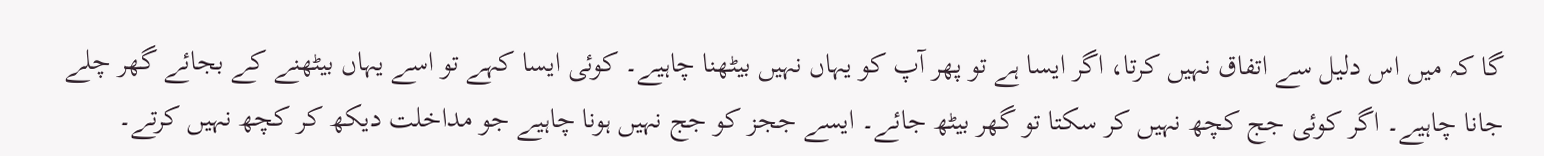گا کہ میں اس دلیل سے اتفاق نہیں کرتا، اگر ایسا ہے تو پھر آپ کو یہاں نہیں بیٹھنا چاہیے۔ کوئی ایسا کہے تو اسے یہاں بیٹھنے کے بجائے گھر چلے جانا چاہیے۔ اگر کوئی جج کچھ نہیں کر سکتا تو گھر بیٹھ جائے۔ ایسے ججز کو جج نہیں ہونا چاہیے جو مداخلت دیکھ کر کچھ نہیں کرتے۔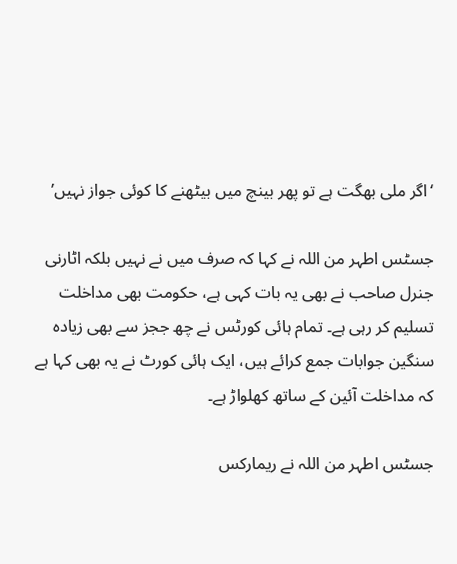‘اگر ملی بھگت ہے تو پھر بینچ میں بیٹھنے کا کوئی جواز نہیں’

جسٹس اطہر من اللہ نے کہا کہ صرف میں نے نہیں بلکہ اٹارنی جنرل صاحب نے بھی یہ بات کہی ہے، حکومت بھی مداخلت تسلیم کر رہی ہے۔ تمام ہائی کورٹس نے چھ ججز سے بھی زیادہ سنگین جوابات جمع کرائے ہیں، ایک ہائی کورٹ نے یہ بھی کہا ہے کہ مداخلت آئین کے ساتھ کھلواڑ ہے۔

جسٹس اطہر من اللہ نے ریمارکس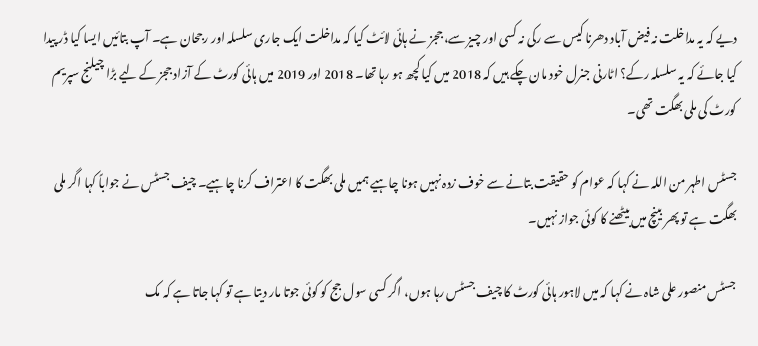دیے کہ یہ مداخلت نہ فیض آباد دھرنا کیس سے رکی نہ کسی اور چیز سے، ججز نے ہائی لائٹ کیا کہ مداخلت ایک جاری سلسلہ اور رجحان ہے۔ آپ بتائیں ایسا کیا ڈر پیدا کیا جائے کہ یہ سلسلہ رکے؟ اٹارنی جنرل خود مان چکے ہیں کہ 2018 میں کیا کچھ ہو رہا تھا۔ 2018 اور 2019 میں ہائی کورٹ کے آزاد ججز کے لیے بڑا چیلنج سپریم کورٹ کی ملی بھگت تھی۔

جسٹس اطہر من اللہ نے کہا کہ عوام کو حقیقت بتانے سے خوف زدہ نہیں ہونا چاہیے ہمیں ملی بھگت کا اعتراف کرنا چاہیے۔ چیف جسٹس نے جواباً کہا اگر ملی بھگت ہے تو پھر بینچ میں بیٹھنے کا کوئی جواز نہیں۔

جسٹس منصور علی شاہ نے کہا کہ میں لاہور ہائی کورٹ کا چیف جسٹس رہا ہوں، اگر کسی سول جج کو کوئی جوتا مار دیتا ہے تو کہا جاتا ہے کہ مک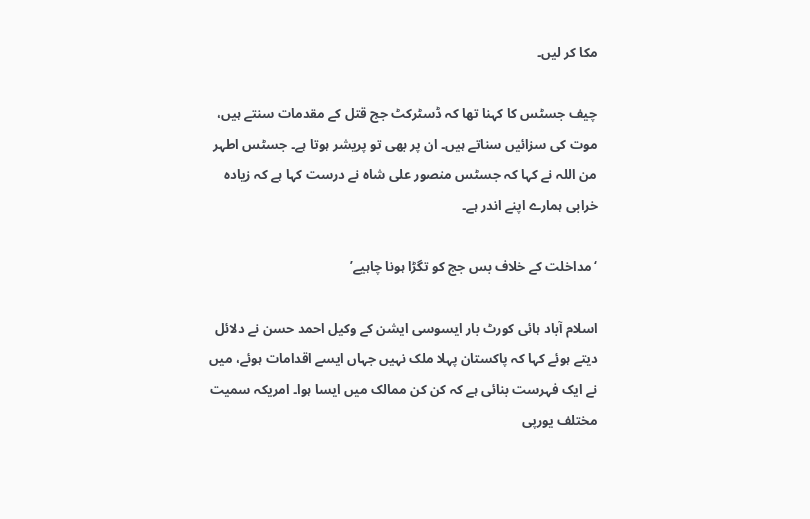مکا کر لیں۔

چیف جسٹس کا کہنا تھا کہ ڈسٹرکٹ جج قتل کے مقدمات سنتے ہیں، موت کی سزائیں سناتے ہیں۔ ان پر بھی تو پریشر ہوتا ہے۔ جسٹس اطہر من اللہ نے کہا کہ جسٹس منصور علی شاہ نے درست کہا ہے کہ زیادہ خرابی ہمارے اپنے اندر ہے۔

‘مداخلت کے خلاف بس جج کو تگڑا ہونا چاہیے’

اسلام آباد ہائی کورٹ بار ایسوسی ایشن کے وکیل احمد حسن نے دلائل دیتے ہوئے کہا کہ پاکستان پہلا ملک نہیں جہاں ایسے اقدامات ہوئے، میں نے ایک فہرست بنائی ہے کہ کن کن ممالک میں ایسا ہوا۔ امریکہ سمیت مختلف یورپی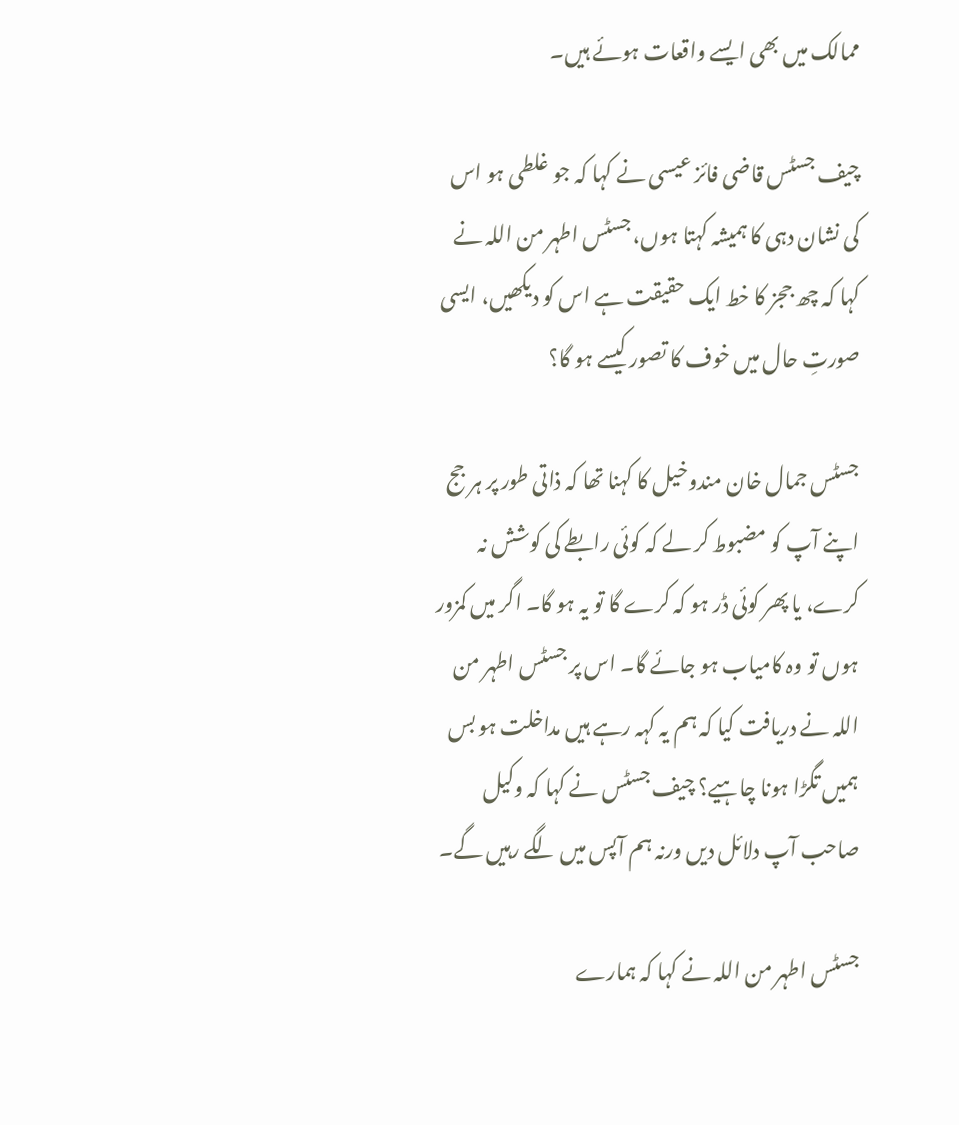ممالک میں بھی ایسے واقعات ہوئے ہیں۔

چیف جسٹس قاضی فائز عیسی نے کہا کہ جو غلطی ہو اس کی نشان دہی کا ہمیشہ کہتا ہوں، جسٹس اطہر من اللہ نے کہا کہ چھ ججز کا خط ایک حقیقت ہے اس کو دیکھیں، ایسی صورتِ حال میں خوف کا تصور کیسے ہو گا؟

جسٹس جمال خان مندوخیل کا کہنا تھا کہ ذاتی طور پر ہر جج اپنے آپ کو مضبوط کر لے کہ کوئی رابطے کی کوشش نہ کرے، یا پھر کوئی ڈر ہو کہ کرے گا تو یہ ہو گا۔ اگر میں کمزور ہوں تو وہ کامیاب ہو جائے گا۔ اس پر جسٹس اطہر من اللہ نے دریافت کیا کہ ہم یہ کہہ رہے ہیں مداخلت ہو بس ہمیں تگڑا ہونا چاہیے؟ چیف جسٹس نے کہا کہ وکیل صاحب آپ دلائل دیں ورنہ ہم آپس میں لگے رہیں گے۔

جسٹس اطہر من اللہ نے کہا کہ ہمارے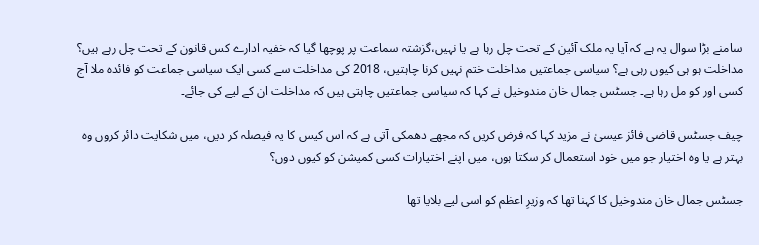سامنے بڑا سوال یہ ہے کہ آیا یہ ملک آئین کے تحت چل رہا ہے یا نہیں،گزشتہ سماعت پر پوچھا گیا کہ خفیہ ادارے کس قانون کے تحت چل رہے ہیں؟ مداخلت ہو ہی کیوں رہی ہے؟ سیاسی جماعتیں مداخلت ختم نہیں کرنا چاہتیں، 2018 کی مداخلت سے کسی ایک سیاسی جماعت کو فائدہ ملا آج کسی اور کو مل رہا ہے۔ جسٹس جمال خان مندوخیل نے کہا کہ سیاسی جماعتیں چاہتی ہیں کہ مداخلت ان کے لیے کی جائے۔

چیف جسٹس قاضی فائز عیسیٰ نے مزید کہا کہ فرض کریں کہ مجھے دھمکی آتی ہے کہ اس کیس کا یہ فیصلہ کر دیں، میں شکایت دائر کروں وہ بہتر ہے یا وہ اختیار جو میں خود استعمال کر سکتا ہوں، میں اپنے اختیارات کسی کمیشن کو کیوں دوں؟

جسٹس جمال خان مندوخیل کا کہنا تھا کہ وزیرِ اعظم کو اسی لیے بلایا تھا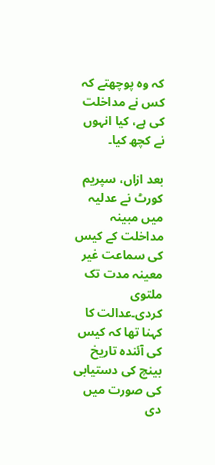کہ وہ پوچھتے کہ کس نے مداخلت کی ہے، کیا انہوں نے کچھ کیا۔

بعد ازاں، سپریم کورٹ نے عدلیہ میں مبینہ مداخلت کے کیس کی سماعت غیر معینہ مدت تک ملتوی کردی۔عدالت کا کہنا تھا کہ کیس کی آئندہ تاریخ بینچ کی دستیابی کی صورت میں دی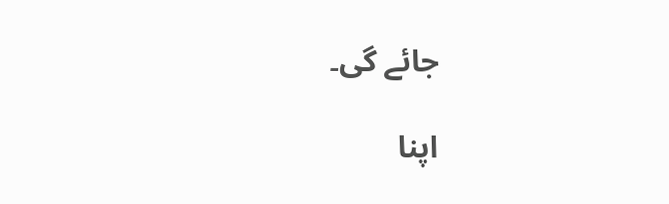جائے گی۔

اپنا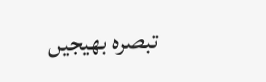تبصرہ بھیجیں